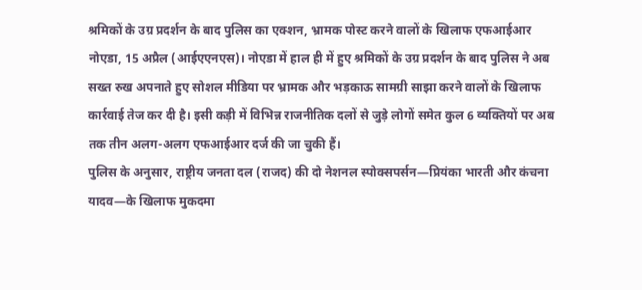श्रमिकों के उग्र प्रदर्शन के बाद पुलिस का एक्शन, भ्रामक पोस्ट करने वालों के खिलाफ एफआईआर
नोएडा, 15 अप्रैल (आईएएनएस)। नोएडा में हाल ही में हुए श्रमिकों के उग्र प्रदर्शन के बाद पुलिस ने अब सख्त रुख अपनाते हुए सोशल मीडिया पर भ्रामक और भड़काऊ सामग्री साझा करने वालों के खिलाफ कार्रवाई तेज कर दी है। इसी कड़ी में विभिन्न राजनीतिक दलों से जुड़े लोगों समेत कुल 6 व्यक्तियों पर अब तक तीन अलग-अलग एफआईआर दर्ज की जा चुकी हैं।
पुलिस के अनुसार, राष्ट्रीय जनता दल (राजद) की दो नेशनल स्पोक्सपर्सन—प्रियंका भारती और कंचना यादव—के खिलाफ मुकदमा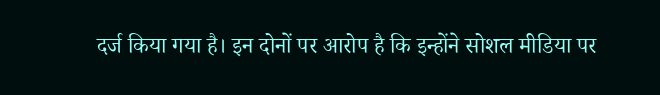दर्ज किया गया है। इन दोनों पर आरोप है कि इन्होंने सोशल मीडिया पर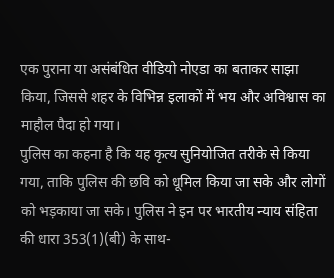एक पुराना या असंबंधित वीडियो नोएडा का बताकर साझा किया, जिससे शहर के विभिन्न इलाकों में भय और अविश्वास का माहौल पैदा हो गया।
पुलिस का कहना है कि यह कृत्य सुनियोजित तरीके से किया गया, ताकि पुलिस की छवि को धूमिल किया जा सके और लोगों को भड़काया जा सके। पुलिस ने इन पर भारतीय न्याय संहिता की धारा 353(1)(बी) के साथ-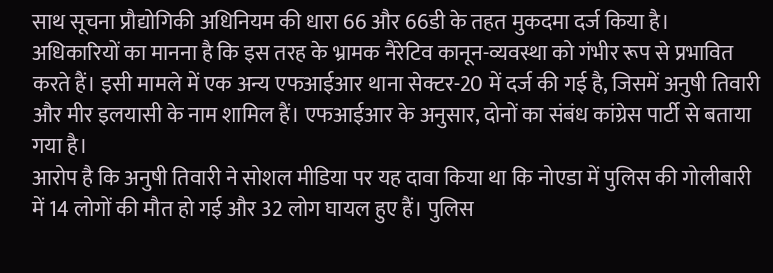साथ सूचना प्रौद्योगिकी अधिनियम की धारा 66 और 66डी के तहत मुकदमा दर्ज किया है।
अधिकारियों का मानना है कि इस तरह के भ्रामक नैरेटिव कानून-व्यवस्था को गंभीर रूप से प्रभावित करते हैं। इसी मामले में एक अन्य एफआईआर थाना सेक्टर-20 में दर्ज की गई है, जिसमें अनुषी तिवारी और मीर इलयासी के नाम शामिल हैं। एफआईआर के अनुसार, दोनों का संबंध कांग्रेस पार्टी से बताया गया है।
आरोप है कि अनुषी तिवारी ने सोशल मीडिया पर यह दावा किया था कि नोएडा में पुलिस की गोलीबारी में 14 लोगों की मौत हो गई और 32 लोग घायल हुए हैं। पुलिस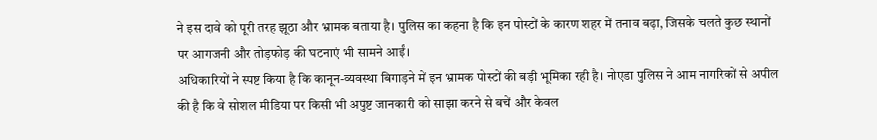ने इस दावे को पूरी तरह झूठा और भ्रामक बताया है। पुलिस का कहना है कि इन पोस्टों के कारण शहर में तनाव बढ़ा, जिसके चलते कुछ स्थानों पर आगजनी और तोड़फोड़ की घटनाएं भी सामने आईं।
अधिकारियों ने स्पष्ट किया है कि कानून-व्यवस्था बिगाड़ने में इन भ्रामक पोस्टों की बड़ी भूमिका रही है। नोएडा पुलिस ने आम नागरिकों से अपील की है कि वे सोशल मीडिया पर किसी भी अपुष्ट जानकारी को साझा करने से बचें और केवल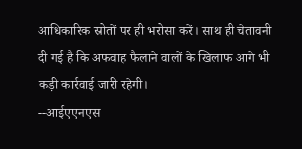आधिकारिक स्रोतों पर ही भरोसा करें। साथ ही चेतावनी दी गई है कि अफवाह फैलाने वालों के खिलाफ आगे भी कड़ी कार्रवाई जारी रहेगी।
--आईएएनएस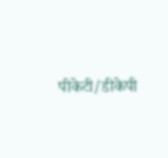पीकेटी/डीकेपी